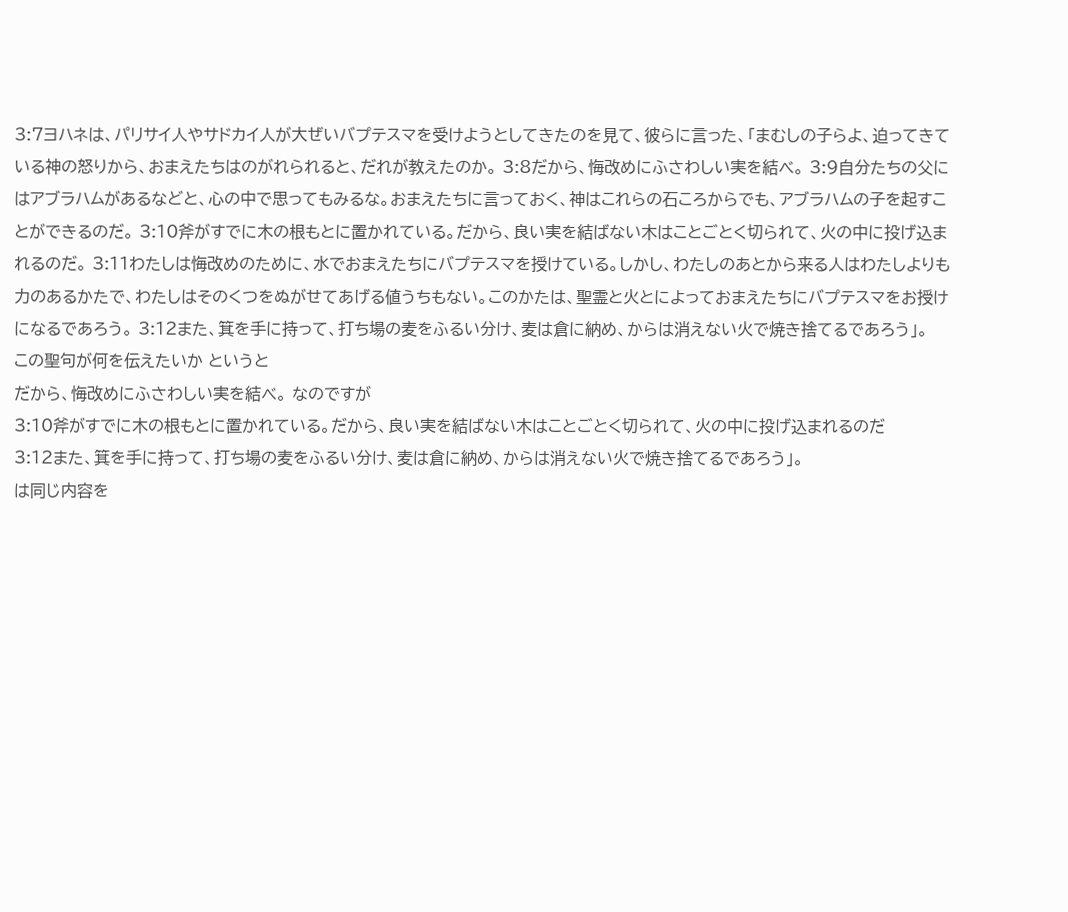3:7ヨハネは、パリサイ人やサドカイ人が大ぜいバプテスマを受けようとしてきたのを見て、彼らに言った、「まむしの子らよ、迫ってきている神の怒りから、おまえたちはのがれられると、だれが教えたのか。 3:8だから、悔改めにふさわしい実を結べ。 3:9自分たちの父にはアブラハムがあるなどと、心の中で思ってもみるな。おまえたちに言っておく、神はこれらの石ころからでも、アブラハムの子を起すことができるのだ。 3:10斧がすでに木の根もとに置かれている。だから、良い実を結ばない木はことごとく切られて、火の中に投げ込まれるのだ。 3:11わたしは悔改めのために、水でおまえたちにバプテスマを授けている。しかし、わたしのあとから来る人はわたしよりも力のあるかたで、わたしはそのくつをぬがせてあげる値うちもない。このかたは、聖霊と火とによっておまえたちにバプテスマをお授けになるであろう。 3:12また、箕を手に持って、打ち場の麦をふるい分け、麦は倉に納め、からは消えない火で焼き捨てるであろう」。
この聖句が何を伝えたいか というと
だから、悔改めにふさわしい実を結べ。 なのですが
3:10斧がすでに木の根もとに置かれている。だから、良い実を結ばない木はことごとく切られて、火の中に投げ込まれるのだ
3:12また、箕を手に持って、打ち場の麦をふるい分け、麦は倉に納め、からは消えない火で焼き捨てるであろう」。
は同じ内容を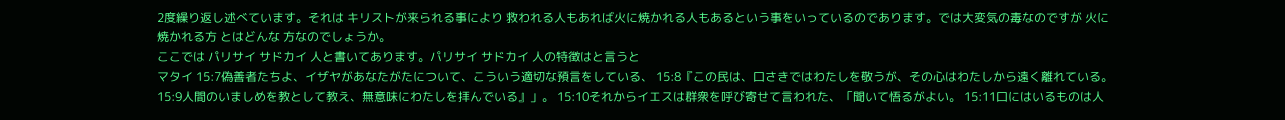2度繰り返し述べています。それは キリストが来られる事により 救われる人もあれば火に焼かれる人もあるという事をいっているのであります。では大変気の毒なのですが 火に焼かれる方 とはどんな 方なのでしょうか。
ここでは パリサイ サドカイ 人と書いてあります。パリサイ サドカイ 人の特徴はと言うと
マタイ 15:7偽善者たちよ、イザヤがあなたがたについて、こういう適切な預言をしている、 15:8『この民は、口さきではわたしを敬うが、その心はわたしから遠く離れている。 15:9人間のいましめを教として教え、無意味にわたしを拝んでいる』」。 15:10それからイエスは群衆を呼び寄せて言われた、「聞いて悟るがよい。 15:11口にはいるものは人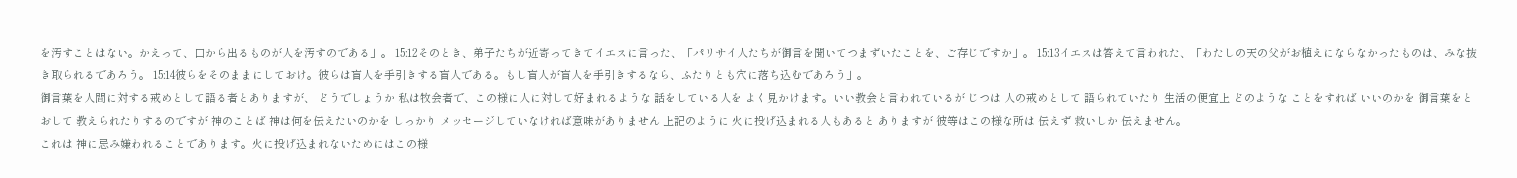を汚すことはない。かえって、口から出るものが人を汚すのである」。 15:12そのとき、弟子たちが近寄ってきてイエスに言った、「パリサイ人たちが御言を聞いてつまずいたことを、ご存じですか」。 15:13イエスは答えて言われた、「わたしの天の父がお植えにならなかったものは、みな抜き取られるであろう。 15:14彼らをそのままにしておけ。彼らは盲人を手引きする盲人である。もし盲人が盲人を手引きするなら、ふたりとも穴に落ち込むであろう」。
御言葉を人間に対する戒めとして語る者とありますが、 どうでしょうか 私は牧会者で、この様に人に対して好まれるような 話をしている人を よく見かけます。いい教会と言われているが じつは 人の戒めとして 語られていたり 生活の便宜上 どのような ことをすれば いいのかを 御言葉をとおして 教えられたりするのですが 神のことば 神は何を伝えたいのかを しっかり メッセージしていなければ意味がありません 上記のように 火に投げ込まれる人もあると ありますが 彼等はこの様な所は 伝えず 救いしか 伝えません。
これは 神に忌み嫌われることであります。火に投げ込まれないためにはこの様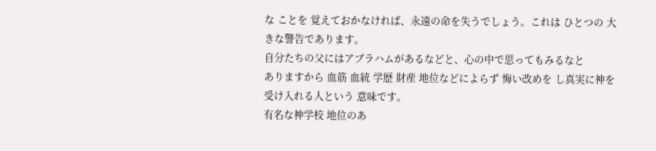な ことを 覚えておかなければ、永遠の命を失うでしょう。これは ひとつの 大きな警告であります。
自分たちの父にはアブラハムがあるなどと、心の中で思ってもみるなと
ありますから 血筋 血統 学歴 財産 地位などによらず 悔い改めを し真実に神を受け入れる人という 意味です。
有名な神学校 地位のあ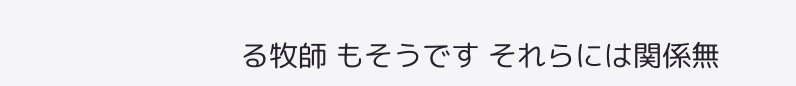る牧師 もそうです それらには関係無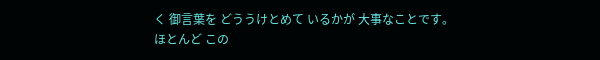く 御言葉を どううけとめて いるかが 大事なことです。
ほとんど この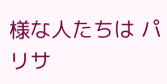様な人たちは パリサ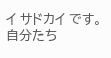イ サドカイ です。自分たち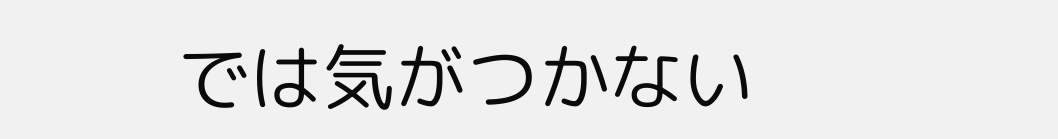では気がつかない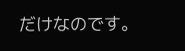だけなのです。